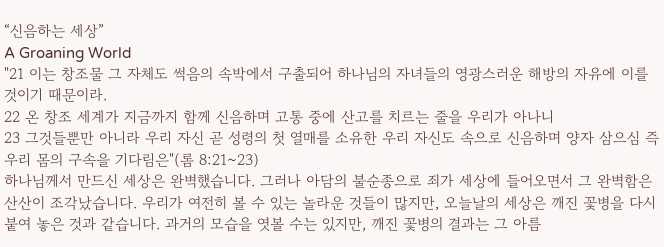“신음하는 세상”
A Groaning World
"21 이는 창조물 그 자체도 썩음의 속박에서 구출되어 하나님의 자녀들의 영광스러운 해방의 자유에 이를 것이기 때문이라.
22 온 창조 세계가 지금까지 함께 신음하며 고통 중에 산고를 치르는 줄을 우리가 아나니
23 그것들뿐만 아니라 우리 자신 곧 성령의 첫 열매를 소유한 우리 자신도 속으로 신음하며 양자 삼으심 즉 우리 몸의 구속을 기다림은"(롬 8:21~23)
하나님께서 만드신 세상은 완벽했습니다. 그러나 아담의 불순종으로 죄가 세상에 들어오면서 그 완벽함은 산산이 조각났습니다. 우리가 여전히 볼 수 있는 놀라운 것들이 많지만, 오늘날의 세상은 깨진 꽃병을 다시 붙여 놓은 것과 같습니다. 과거의 모습을 엿볼 수는 있지만, 깨진 꽃병의 결과는 그 아름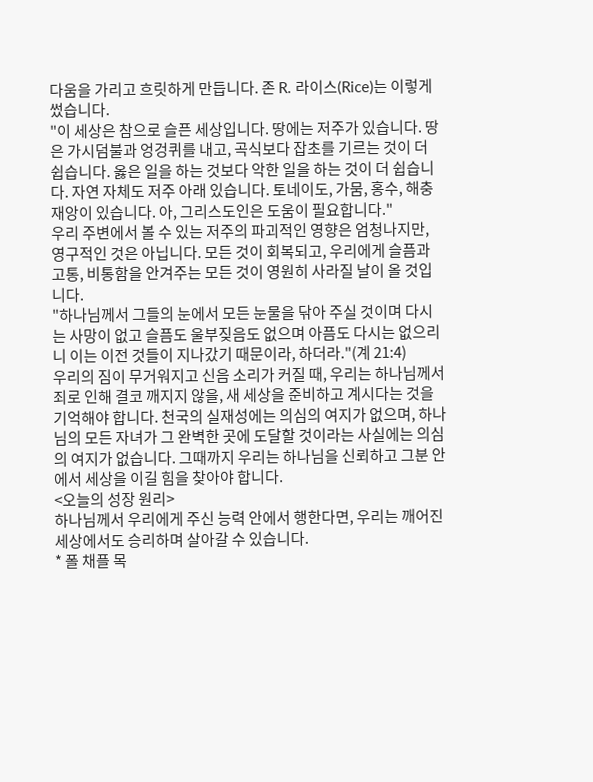다움을 가리고 흐릿하게 만듭니다. 존 R. 라이스(Rice)는 이렇게 썼습니다.
"이 세상은 참으로 슬픈 세상입니다. 땅에는 저주가 있습니다. 땅은 가시덤불과 엉겅퀴를 내고, 곡식보다 잡초를 기르는 것이 더 쉽습니다. 옳은 일을 하는 것보다 악한 일을 하는 것이 더 쉽습니다. 자연 자체도 저주 아래 있습니다. 토네이도, 가뭄, 홍수, 해충 재앙이 있습니다. 아, 그리스도인은 도움이 필요합니다."
우리 주변에서 볼 수 있는 저주의 파괴적인 영향은 엄청나지만, 영구적인 것은 아닙니다. 모든 것이 회복되고, 우리에게 슬픔과 고통, 비통함을 안겨주는 모든 것이 영원히 사라질 날이 올 것입니다.
"하나님께서 그들의 눈에서 모든 눈물을 닦아 주실 것이며 다시는 사망이 없고 슬픔도 울부짖음도 없으며 아픔도 다시는 없으리니 이는 이전 것들이 지나갔기 때문이라, 하더라."(계 21:4)
우리의 짐이 무거워지고 신음 소리가 커질 때, 우리는 하나님께서 죄로 인해 결코 깨지지 않을, 새 세상을 준비하고 계시다는 것을 기억해야 합니다. 천국의 실재성에는 의심의 여지가 없으며, 하나님의 모든 자녀가 그 완벽한 곳에 도달할 것이라는 사실에는 의심의 여지가 없습니다. 그때까지 우리는 하나님을 신뢰하고 그분 안에서 세상을 이길 힘을 찾아야 합니다.
<오늘의 성장 원리>
하나님께서 우리에게 주신 능력 안에서 행한다면, 우리는 깨어진 세상에서도 승리하며 살아갈 수 있습니다.
* 폴 채플 목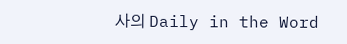사의 Daily in the Word